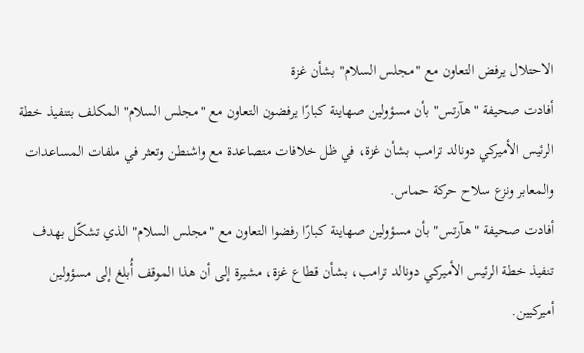الاحتلال يرفض التعاون مع "مجلس السلام" بشأن غزة
أفادت صحيفة "هآرتس" بأن مسؤولين صهاينة كبارًا يرفضون التعاون مع "مجلس السلام" المكلف بتنفيذ خطة الرئيس الأميركي دونالد ترامب بشأن غزة، في ظل خلافات متصاعدة مع واشنطن وتعثر في ملفات المساعدات والمعابر ونزع سلاح حركة حماس.
أفادت صحيفة "هآرتس" بأن مسؤولين صهاينة كبارًا رفضوا التعاون مع "مجلس السلام" الذي تشكّل بهدف تنفيذ خطة الرئيس الأميركي دونالد ترامب، بشأن قطاع غزة، مشيرة إلى أن هذا الموقف أُبلغ إلى مسؤولين أميركيين.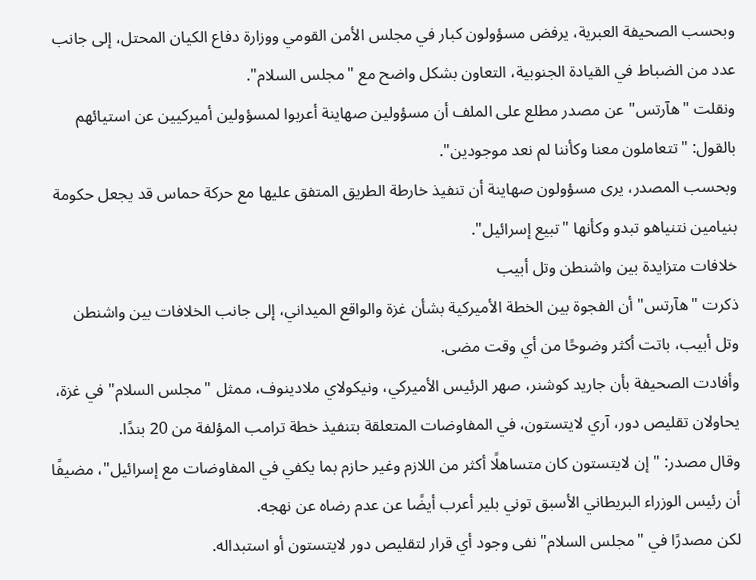وبحسب الصحيفة العبرية، يرفض مسؤولون كبار في مجلس الأمن القومي ووزارة دفاع الكيان المحتل، إلى جانب عدد من الضباط في القيادة الجنوبية، التعاون بشكل واضح مع "مجلس السلام".
ونقلت "هآرتس" عن مصدر مطلع على الملف أن مسؤولين صهاينة أعربوا لمسؤولين أميركيين عن استيائهم بالقول: "تتعاملون معنا وكأننا لم نعد موجودين".
وبحسب المصدر، يرى مسؤولون صهاينة أن تنفيذ خارطة الطريق المتفق عليها مع حركة حماس قد يجعل حكومة بنيامين نتنياهو تبدو وكأنها "تبيع إسرائيل".
خلافات متزايدة بين واشنطن وتل أبيب
ذكرت "هآرتس" أن الفجوة بين الخطة الأميركية بشأن غزة والواقع الميداني، إلى جانب الخلافات بين واشنطن وتل أبيب، باتت أكثر وضوحًا من أي وقت مضى.
وأفادت الصحيفة بأن جاريد كوشنر، صهر الرئيس الأميركي، ونيكولاي ملادينوف، ممثل "مجلس السلام" في غزة، يحاولان تقليص دور، آري لايتستون، في المفاوضات المتعلقة بتنفيذ خطة ترامب المؤلفة من 20 بندًا.
وقال مصدر: "إن لايتستون كان متساهلًا أكثر من اللازم وغير حازم بما يكفي في المفاوضات مع إسرائيل"، مضيفًا أن رئيس الوزراء البريطاني الأسبق توني بلير أعرب أيضًا عن عدم رضاه عن نهجه.
لكن مصدرًا في "مجلس السلام" نفى وجود أي قرار لتقليص دور لايتستون أو استبداله.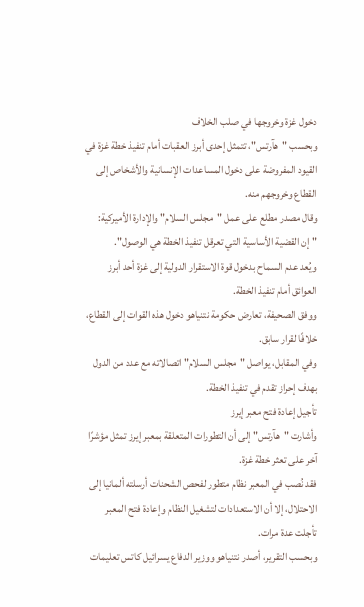دخول غزة وخروجها في صلب الخلاف
وبحسب "هآرتس"، تتمثل إحدى أبرز العقبات أمام تنفيذ خطة غزة في القيود المفروضة على دخول المساعدات الإنسانية والأشخاص إلى القطاع وخروجهم منه.
وقال مصدر مطلع على عمل "مجلس السلام" والإدارة الأميركية: "إن القضية الأساسية التي تعرقل تنفيذ الخطة هي الوصول".
ويُعد عدم السماح بدخول قوة الاستقرار الدولية إلى غزة أحد أبرز العوائق أمام تنفيذ الخطة.
ووفق الصحيفة، تعارض حكومة نتنياهو دخول هذه القوات إلى القطاع، خلافًا لقرار سابق.
وفي المقابل، يواصل "مجلس السلام" اتصالاته مع عدد من الدول بهدف إحراز تقدم في تنفيذ الخطة.
تأجيل إعادة فتح معبر إيرز
وأشارت "هآرتس" إلى أن التطورات المتعلقة بمعبر إيرز تمثل مؤشرًا آخر على تعثر خطة غزة.
فقد نُصب في المعبر نظام متطور لفحص الشحنات أرسلته ألمانيا إلى الاحتلال، إلا أن الاستعدادات لتشغيل النظام وإعادة فتح المعبر تأجلت عدة مرات.
وبحسب التقرير، أصدر نتنياهو ووزير الدفاع يسرائيل كاتس تعليمات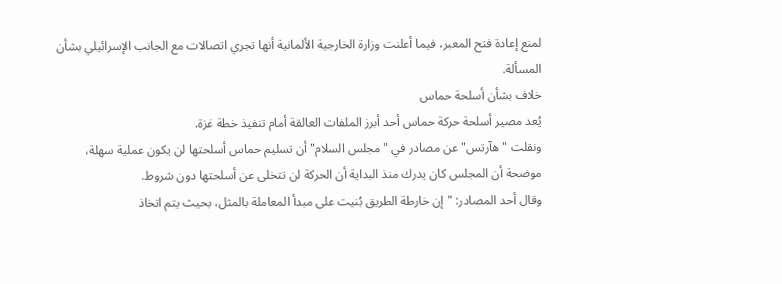لمنع إعادة فتح المعبر، فيما أعلنت وزارة الخارجية الألمانية أنها تجري اتصالات مع الجانب الإسرائيلي بشأن المسألة.
خلاف بشأن أسلحة حماس
يُعد مصير أسلحة حركة حماس أحد أبرز الملفات العالقة أمام تنفيذ خطة غزة.
ونقلت "هآرتس" عن مصادر في "مجلس السلام" أن تسليم حماس أسلحتها لن يكون عملية سهلة، موضحة أن المجلس كان يدرك منذ البداية أن الحركة لن تتخلى عن أسلحتها دون شروط.
وقال أحد المصادر: "إن خارطة الطريق بُنيت على مبدأ المعاملة بالمثل، بحيث يتم اتخاذ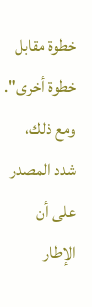خطوة مقابل خطوة أخرى".
ومع ذلك، شدد المصدر على أن الإطار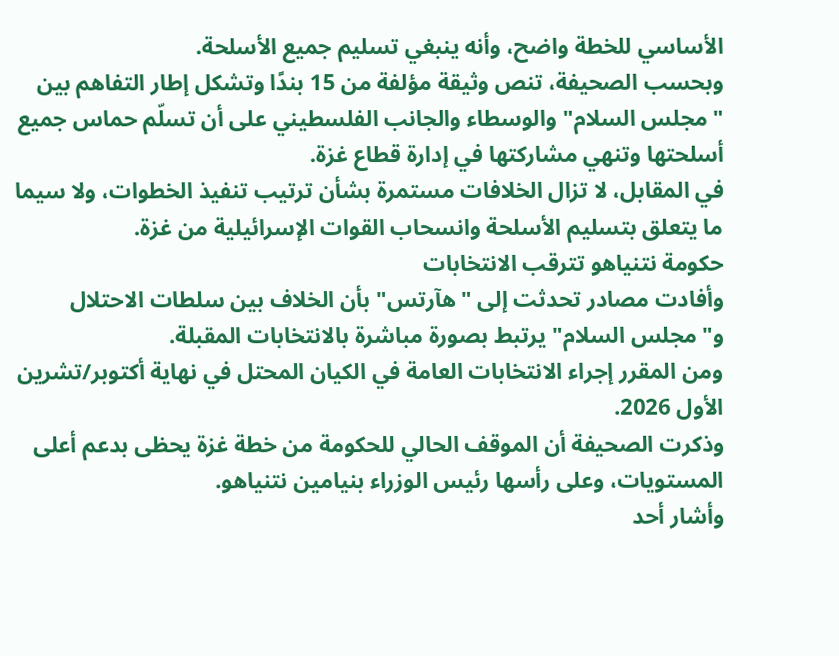الأساسي للخطة واضح، وأنه ينبغي تسليم جميع الأسلحة.
وبحسب الصحيفة، تنص وثيقة مؤلفة من 15 بندًا وتشكل إطار التفاهم بين "مجلس السلام" والوسطاء والجانب الفلسطيني على أن تسلّم حماس جميع أسلحتها وتنهي مشاركتها في إدارة قطاع غزة.
في المقابل، لا تزال الخلافات مستمرة بشأن ترتيب تنفيذ الخطوات، ولا سيما ما يتعلق بتسليم الأسلحة وانسحاب القوات الإسرائيلية من غزة.
حكومة نتنياهو تترقب الانتخابات
وأفادت مصادر تحدثت إلى "هآرتس" بأن الخلاف بين سلطات الاحتلال و"مجلس السلام" يرتبط بصورة مباشرة بالانتخابات المقبلة.
ومن المقرر إجراء الانتخابات العامة في الكيان المحتل في نهاية أكتوبر/تشرين الأول 2026.
وذكرت الصحيفة أن الموقف الحالي للحكومة من خطة غزة يحظى بدعم أعلى المستويات، وعلى رأسها رئيس الوزراء بنيامين نتنياهو.
وأشار أحد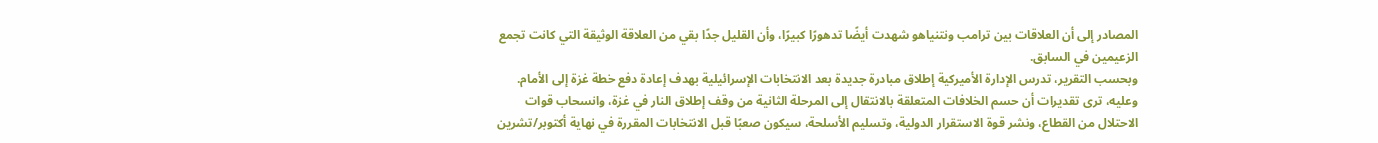المصادر إلى أن العلاقات بين ترامب ونتنياهو شهدت أيضًا تدهورًا كبيرًا، وأن القليل جدًا بقي من العلاقة الوثيقة التي كانت تجمع الزعيمين في السابق.
وبحسب التقرير، تدرس الإدارة الأميركية إطلاق مبادرة جديدة بعد الانتخابات الإسرائيلية بهدف إعادة دفع خطة غزة إلى الأمام.
وعليه، ترى تقديرات أن حسم الخلافات المتعلقة بالانتقال إلى المرحلة الثانية من وقف إطلاق النار في غزة، وانسحاب قوات الاحتلال من القطاع، ونشر قوة الاستقرار الدولية، وتسليم الأسلحة، سيكون صعبًا قبل الانتخابات المقررة في نهاية أكتوبر/تشرين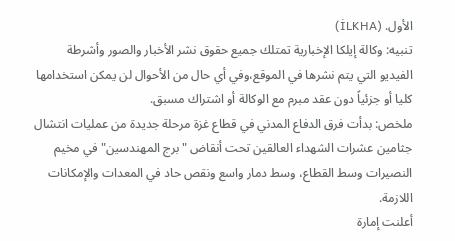الأول. (İLKHA)
تنبيه: وكالة إيلكا الإخبارية تمتلك جميع حقوق نشر الأخبار والصور وأشرطة الفيديو التي يتم نشرها في الموقع،وفي أي حال من الأحوال لن يمكن استخدامها كليا أو جزئياً دون عقد مبرم مع الوكالة أو اشتراك مسبق.
ملخص: بدأت فرق الدفاع المدني في قطاع غزة مرحلة جديدة من عمليات انتشال جثامين عشرات الشهداء العالقين تحت أنقاض "برج المهندسين" في مخيم النصيرات وسط القطاع، وسط دمار واسع ونقص حاد في المعدات والإمكانات اللازمة.
أعلنت إمارة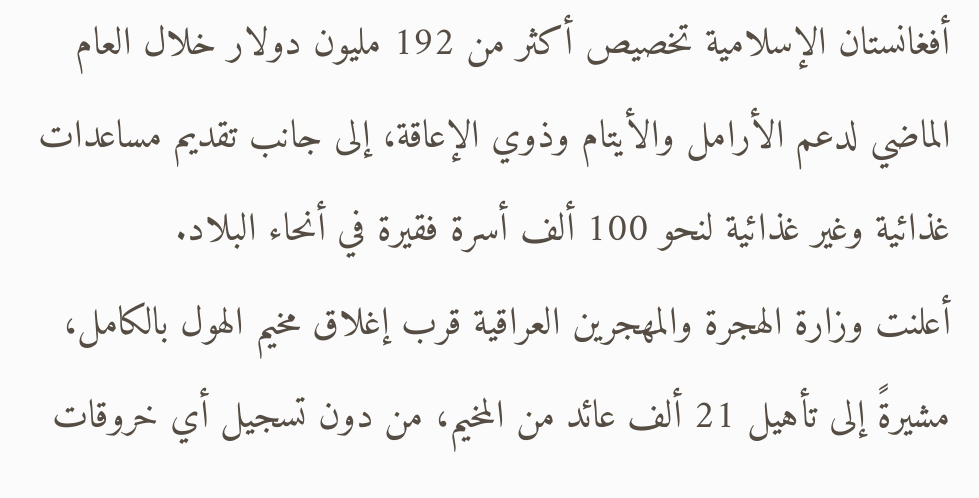أفغانستان الإسلامية تخصيص أكثر من 192 مليون دولار خلال العام الماضي لدعم الأرامل والأيتام وذوي الإعاقة، إلى جانب تقديم مساعدات غذائية وغير غذائية لنحو 100 ألف أسرة فقيرة في أنحاء البلاد.
أعلنت وزارة الهجرة والمهجرين العراقية قرب إغلاق مخيم الهول بالكامل، مشيرةً إلى تأهيل 21 ألف عائد من المخيم، من دون تسجيل أي خروقات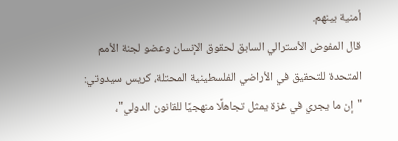أمنية بينهم.
قال المفوض الأسترالي السابق لحقوق الإنسان وعضو لجنة الأمم المتحدة للتحقيق في الأراضي الفلسطينية المحتلة، كريس سيدوتي: "إن ما يجري في غزة يمثل تجاهلًا منهجيًا للقانون الدولي"،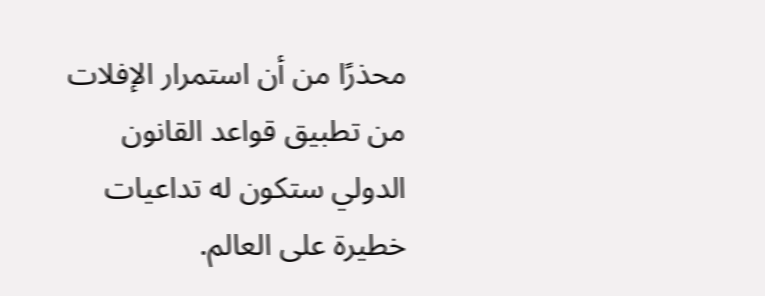محذرًا من أن استمرار الإفلات من تطبيق قواعد القانون الدولي ستكون له تداعيات خطيرة على العالم.